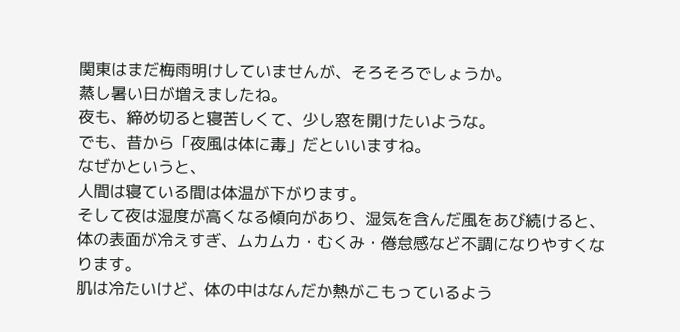関東はまだ梅雨明けしていませんが、そろそろでしょうか。
蒸し暑い日が増えましたね。
夜も、締め切ると寝苦しくて、少し窓を開けたいような。
でも、昔から「夜風は体に毒」だといいますね。
なぜかというと、
人間は寝ている間は体温が下がります。
そして夜は湿度が高くなる傾向があり、湿気を含んだ風をあび続けると、体の表面が冷えすぎ、ムカムカ・むくみ・倦怠感など不調になりやすくなります。
肌は冷たいけど、体の中はなんだか熱がこもっているよう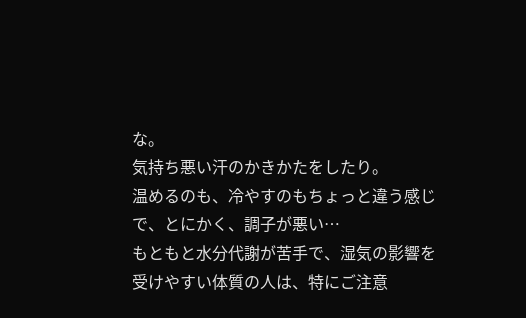な。
気持ち悪い汗のかきかたをしたり。
温めるのも、冷やすのもちょっと違う感じで、とにかく、調子が悪い…
もともと水分代謝が苦手で、湿気の影響を受けやすい体質の人は、特にご注意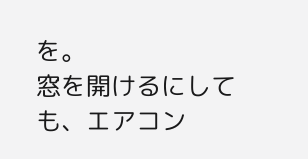を。
窓を開けるにしても、エアコン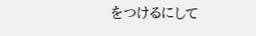をつけるにして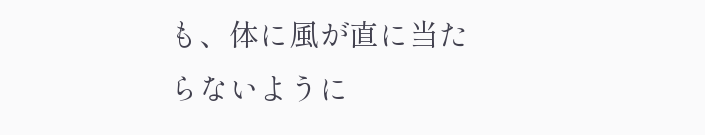も、体に風が直に当たらないように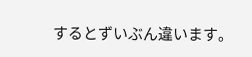するとずいぶん違います。